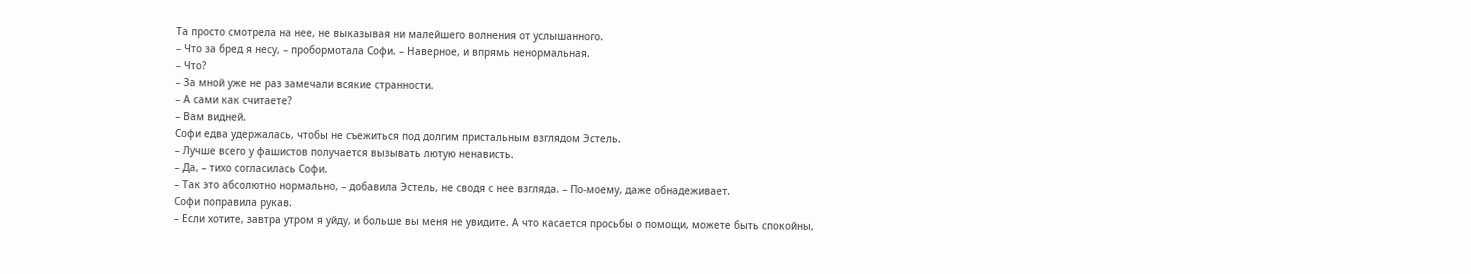Та просто смотрела на нее, не выказывая ни малейшего волнения от услышанного.
– Что за бред я несу, – пробормотала Софи. – Наверное, и впрямь ненормальная.
– Что?
– За мной уже не раз замечали всякие странности.
– А сами как считаете?
– Вам видней.
Софи едва удержалась, чтобы не съежиться под долгим пристальным взглядом Эстель.
– Лучше всего у фашистов получается вызывать лютую ненависть.
– Да, – тихо согласилась Софи.
– Так это абсолютно нормально, – добавила Эстель, не сводя с нее взгляда. – По-моему, даже обнадеживает.
Софи поправила рукав.
– Если хотите, завтра утром я уйду, и больше вы меня не увидите. А что касается просьбы о помощи, можете быть спокойны,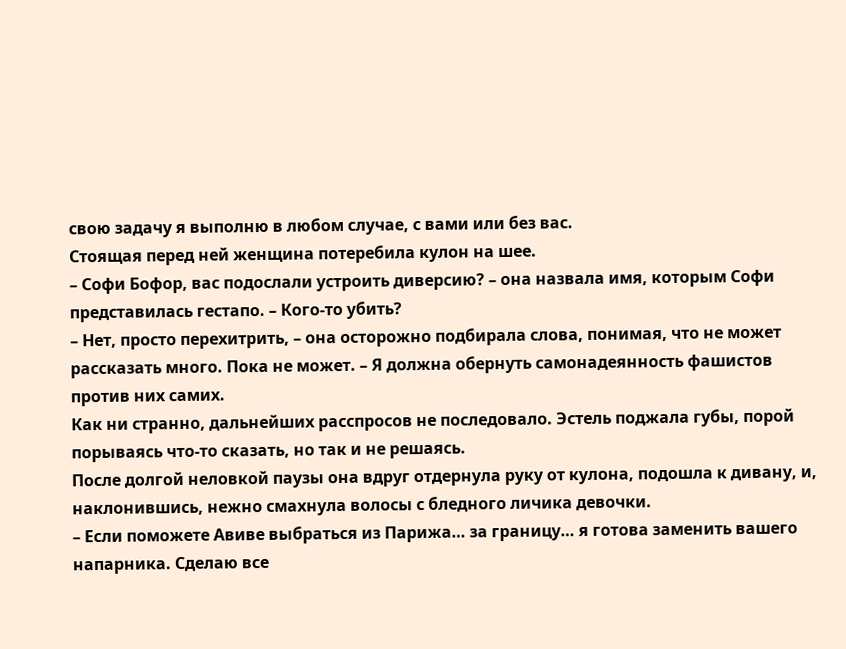свою задачу я выполню в любом случае, с вами или без вас.
Стоящая перед ней женщина потеребила кулон на шее.
– Софи Бофор, вас подослали устроить диверсию? – она назвала имя, которым Софи представилась гестапо. – Кого-то убить?
– Нет, просто перехитрить, – она осторожно подбирала слова, понимая, что не может рассказать много. Пока не может. – Я должна обернуть самонадеянность фашистов против них самих.
Как ни странно, дальнейших расспросов не последовало. Эстель поджала губы, порой порываясь что-то сказать, но так и не решаясь.
После долгой неловкой паузы она вдруг отдернула руку от кулона, подошла к дивану, и, наклонившись, нежно смахнула волосы с бледного личика девочки.
– Если поможете Авиве выбраться из Парижа… за границу… я готова заменить вашего напарника. Сделаю все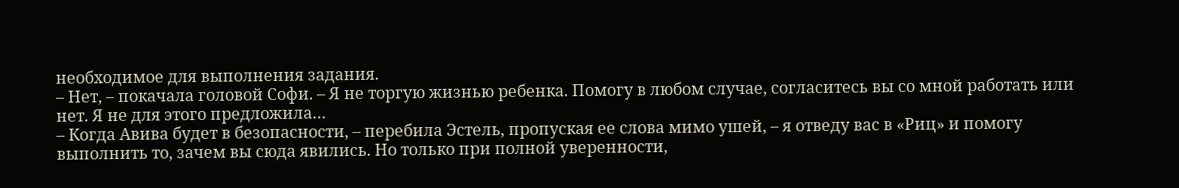необходимое для выполнения задания.
– Нет, – покачала головой Софи. – Я не торгую жизнью ребенка. Помогу в любом случае, согласитесь вы со мной работать или нет. Я не для этого предложила…
– Когда Авива будет в безопасности, – перебила Эстель, пропуская ее слова мимо ушей, – я отведу вас в «Риц» и помогу выполнить то, зачем вы сюда явились. Но только при полной уверенности,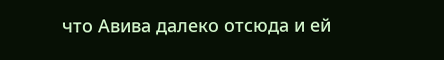что Авива далеко отсюда и ей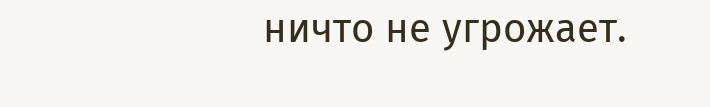ничто не угрожает.